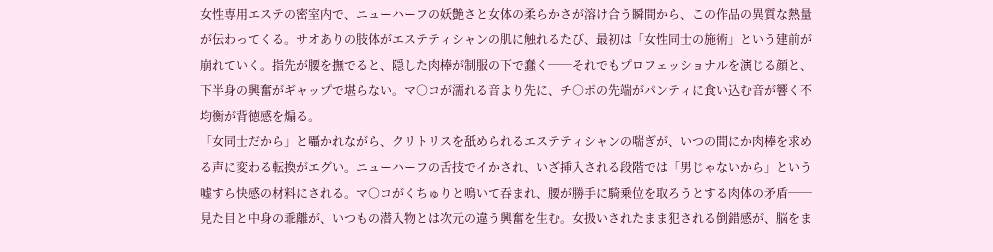女性専用エステの密室内で、ニューハーフの妖艶さと女体の柔らかさが溶け合う瞬間から、この作品の異質な熱量が伝わってくる。サオありの肢体がエステティシャンの肌に触れるたび、最初は「女性同士の施術」という建前が崩れていく。指先が腰を撫でると、隠した肉棒が制服の下で蠢く──それでもプロフェッショナルを演じる顔と、下半身の興奮がギャップで堪らない。マ○コが濡れる音より先に、チ○ポの先端がパンティに食い込む音が響く不均衡が背徳感を煽る。
「女同士だから」と囁かれながら、クリトリスを舐められるエステティシャンの喘ぎが、いつの間にか肉棒を求める声に変わる転換がエグい。ニューハーフの舌技でイかされ、いざ挿入される段階では「男じゃないから」という嘘すら快感の材料にされる。マ○コがくちゅりと鳴いて吞まれ、腰が勝手に騎乗位を取ろうとする肉体の矛盾──見た目と中身の乖離が、いつもの潜入物とは次元の違う興奮を生む。女扱いされたまま犯される倒錯感が、脳をま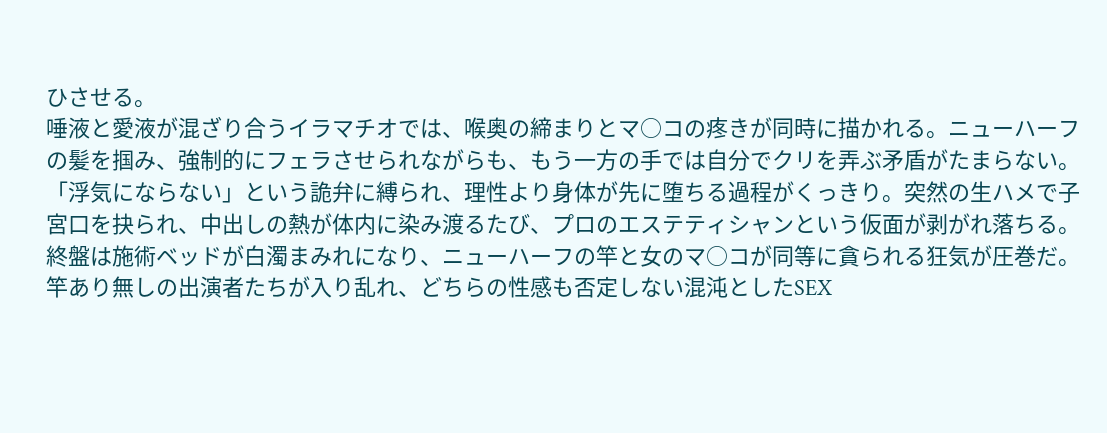ひさせる。
唾液と愛液が混ざり合うイラマチオでは、喉奥の締まりとマ○コの疼きが同時に描かれる。ニューハーフの髪を掴み、強制的にフェラさせられながらも、もう一方の手では自分でクリを弄ぶ矛盾がたまらない。「浮気にならない」という詭弁に縛られ、理性より身体が先に堕ちる過程がくっきり。突然の生ハメで子宮口を抉られ、中出しの熱が体内に染み渡るたび、プロのエステティシャンという仮面が剥がれ落ちる。
終盤は施術ベッドが白濁まみれになり、ニューハーフの竿と女のマ○コが同等に貪られる狂気が圧巻だ。竿あり無しの出演者たちが入り乱れ、どちらの性感も否定しない混沌としたSEX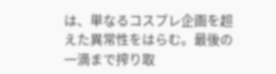は、単なるコスプレ企画を超えた異常性をはらむ。最後の一滴まで搾り取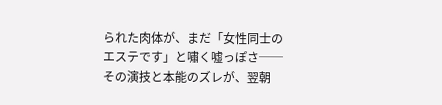られた肉体が、まだ「女性同士のエステです」と嘯く嘘っぽさ──その演技と本能のズレが、翌朝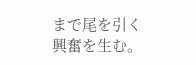まで尾を引く興奮を生む。